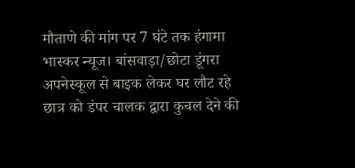मौताणे की मांग पर 7 घंटे तक हंगामा
भास्कर न्यूज। बांसवाड़ा/छोटा डूंगरा
अपनेस्कूल से बाइक लेकर घर लौट रहे छात्र को डंपर चालक द्वारा कुचल देने की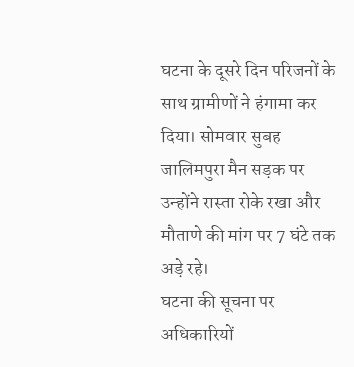घटना के दूसरे दिन परिजनों के साथ ग्रामीणों ने हंगामा कर दिया। सोमवार सुबह जालिमपुरा मैन सड़क पर उन्होंने रास्ता रोके रखा और मौताणे की मांग पर 7 घंटे तक अड़े रहे।
घटना की सूचना पर अधिकारियों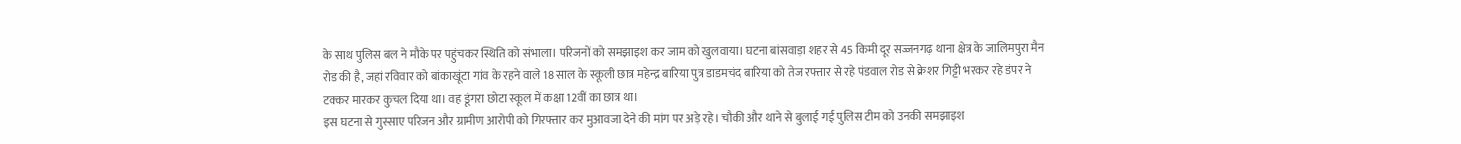के साथ पुलिस बल ने मौके पर पहुंचकर स्थिति को संभाला। परिजनों को समझाइश कर जाम को खुलवाया। घटना बांसवाड़ा शहर से 45 किमी दूर सज्जनगढ़ थाना क्षेत्र के जालिमपुरा मैन रोड की है, जहां रविवार को बांकाखूंटा गांव के रहने वाले 18 साल के स्कूली छात्र महेन्द्र बारिया पुत्र डाडमचंद बारिया को तेज रफ्तार से रहे पंडवाल रोड से क्रेशर गिट्टी भरकर रहे डंपर ने टक्कर मारकर कुचल दिया था। वह डूंगरा छोटा स्कूल में कक्षा 12वीं का छात्र था।
इस घटना से गुस्साए परिजन और ग्रामीण आरोपी को गिरफ्तार कर मुआवजा देने की मांग पर अड़े रहे। चौकी और थाने से बुलाई गई पुलिस टीम को उनकी समझाइश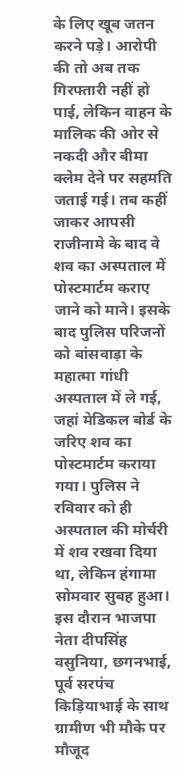के लिए खूब जतन करने पड़े। आरोपी की तो अब तक गिरफ्तारी नहीं हो पाई, लेकिन वाहन के मालिक की ओर से नकदी और बीमा क्लेम देने पर सहमति जताई गई। तब कहीं जाकर आपसी राजीनामे के बाद वे शव का अस्पताल में पोस्टमार्टम कराए जाने को माने। इसके बाद पुलिस परिजनों को बांसवाड़ा के महात्मा गांधी अस्पताल में ले गई, जहां मेडिकल बोर्ड के जरिए शव का पोस्टमार्टम कराया गया। पुलिस ने रविवार को ही अस्पताल की मोर्चरी में शव रखवा दिया था, लेकिन हंगामा सोमवार सुबह हुआ। इस दौरान भाजपा नेता दीपसिंह वसुनिया, छगनभाई, पूर्व सरपंच किड़ियाभाई के साथ ग्रामीण भी मौके पर मौजूद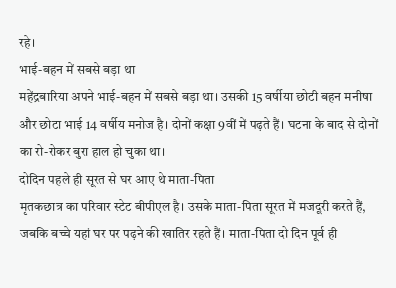रहे।
भाई-बहन में सबसे बड़ा था
महेंद्रबारिया अपने भाई-बहन में सबसे बड़ा था। उसकी 15 वर्षीया छोटी बहन मनीषा और छोटा भाई 14 वर्षीय मनोज है। दोनों कक्षा 9वीं में पढ़ते हैं। घटना के बाद से दोनों का रो-रोकर बुरा हाल हो चुका था।
दोदिन पहले ही सूरत से घर आए थे माता-पिता
मृतकछात्र का परिवार स्टेट बीपीएल है। उसके माता-पिता सूरत में मजदूरी करते हैं, जबकि बच्चे यहां घर पर पढ़ने की खातिर रहते हैं। माता-पिता दो दिन पूर्व ही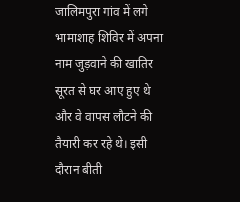जालिमपुरा गांव में लगे भामाशाह शिविर में अपना नाम जुड़वाने की खातिर सूरत से घर आए हुए थे और वे वापस लौटने की तैयारी कर रहे थे। इसी दौरान बीती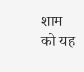शाम को यह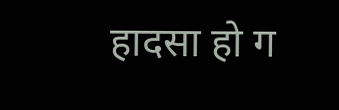हादसा हो ग